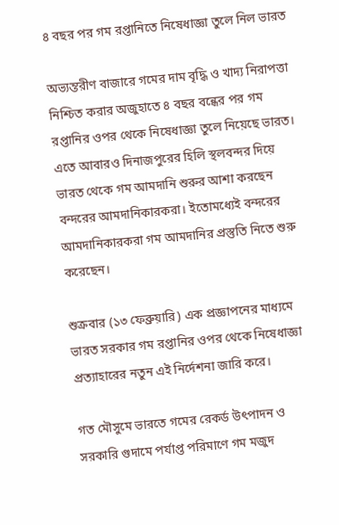৪ বছর পর গম রপ্তানিতে নিষেধাজ্ঞা তুলে নিল ভারত

অভ্যন্তরীণ বাজারে গমের দাম বৃদ্ধি ও খাদ্য নিরাপত্তা নিশ্চিত করার অজুহাতে ৪ বছর বন্ধের পর গম রপ্তানির ওপর থেকে নিষেধাজ্ঞা তুলে নিয়েছে ভারত। এতে আবারও দিনাজপুরের হিলি স্থলবন্দর দিয়ে ভারত থেকে গম আমদানি শুরুর আশা করছেন বন্দরের আমদানিকারকরা। ইতোমধ্যেই বন্দরের আমদানিকারকরা গম আমদানির প্রস্তুতি নিতে শুরু করেছেন।

শুক্রবার (১৩ ফেব্রুয়ারি) এক প্রজ্ঞাপনের মাধ্যমে ভারত সরকার গম রপ্তানির ওপর থেকে নিষেধাজ্ঞা প্রত্যাহারের নতুন এই নির্দেশনা জারি করে।

গত মৌসুমে ভারতে গমের রেকর্ড উৎপাদন ও সরকারি গুদামে পর্যাপ্ত পরিমাণে গম মজুদ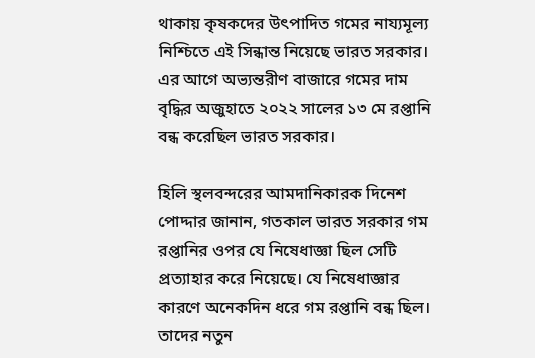থাকায় কৃষকদের উৎপাদিত গমের নায্যমূল্য নিশ্চিতে এই সিন্ধান্ত নিয়েছে ভারত সরকার। এর আগে অভ্যন্তরীণ বাজারে গমের দাম বৃদ্ধির অজুহাতে ২০২২ সালের ১৩ মে রপ্তানি বন্ধ করেছিল ভারত সরকার।

হিলি স্থলবন্দরের আমদানিকারক দিনেশ পোদ্দার জানান, গতকাল ভারত সরকার গম রপ্তানির ওপর যে নিষেধাজ্ঞা ছিল সেটি প্রত্যাহার করে নিয়েছে। যে নিষেধাজ্ঞার কারণে অনেকদিন ধরে গম রপ্তানি বন্ধ ছিল। তাদের নতুন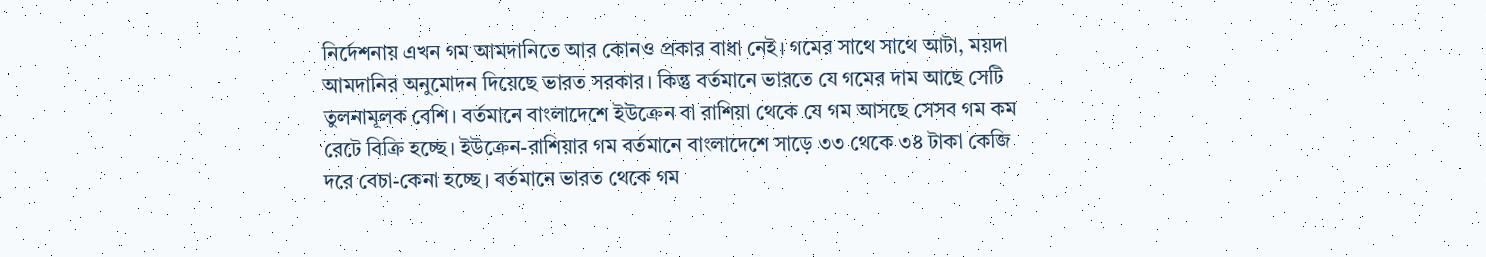নির্দেশনায় এখন গম আমদানিতে আর কোনও প্রকার বাধা নেই। গমের সাথে সাথে আটা, ময়দা আমদানির অনুমোদন দিয়েছে ভারত সরকার। কিন্তু বর্তমানে ভারতে যে গমের দাম আছে সেটি তুলনামূলক বেশি। বর্তমানে বাংলাদেশে ইউক্রেন বা রাশিয়া থেকে যে গম আসছে সেসব গম কম রেটে বিক্রি হচ্ছে। ইউক্রেন-রাশিয়ার গম বর্তমানে বাংলাদেশে সাড়ে ৩৩ থেকে ৩৪ টাকা কেজি দরে বেচা-কেনা হচ্ছে। বর্তমানে ভারত থেকে গম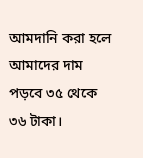আমদানি করা হলে আমাদের দাম পড়বে ৩৫ থেকে ৩৬ টাকা।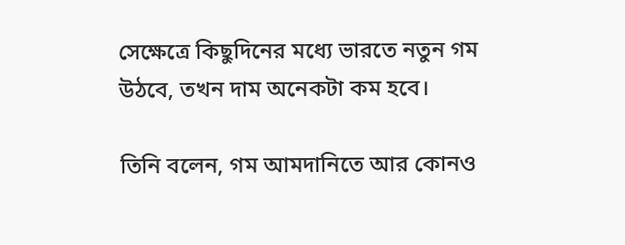সেক্ষেত্রে কিছুদিনের মধ্যে ভারতে নতুন গম উঠবে, তখন দাম অনেকটা কম হবে।

তিনি বলেন, গম আমদানিতে আর কোনও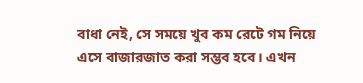বাধা নেই, সে সময়ে খুব কম রেটে গম নিয়ে এসে বাজারজাত করা সম্ভব হবে। এখন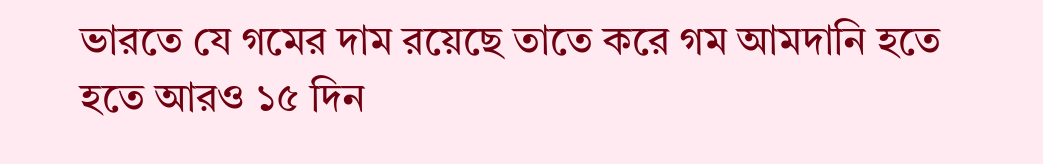ভারতে যে গমের দাম রয়েছে তাতে করে গম আমদানি হতে হতে আরও ১৫ দিন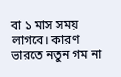বা ১ মাস সময় লাগবে। কারণ ভারতে নতুন গম না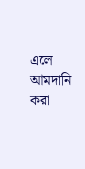এলে আমদানি করা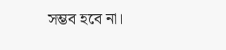সম্ভব হবে না।